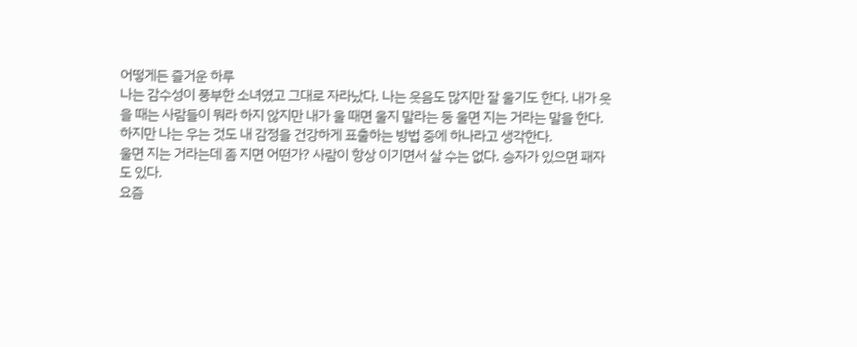어떻게든 즐거운 하루
나는 감수성이 풍부한 소녀였고 그대로 자라났다. 나는 웃음도 많지만 잘 울기도 한다. 내가 웃을 때는 사람들이 뭐라 하지 않지만 내가 울 때면 울지 말라는 둥 울면 지는 거라는 말을 한다. 하지만 나는 우는 것도 내 감정을 건강하게 표출하는 방법 중에 하나라고 생각한다.
울면 지는 거라는데 좀 지면 어떤가? 사람이 항상 이기면서 살 수는 없다. 승자가 있으면 패자도 있다.
요즘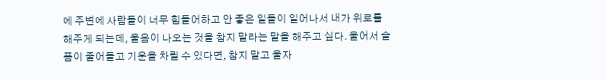에 주변에 사람들이 너무 힘들어하고 안 좋은 일들이 일어나서 내가 위로를 해주게 되는데, 울음이 나오는 것을 참지 말라는 말을 해주고 싶다. 울어서 슬픔이 줄어들고 기운을 차릴 수 있다면, 참지 말고 울자